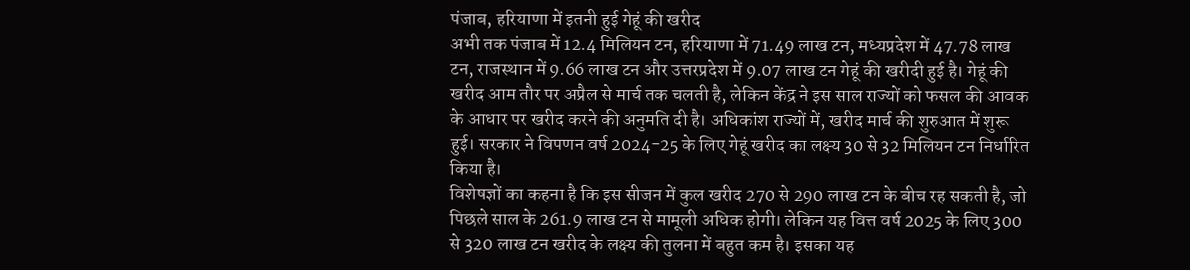पंजाब, हरियाणा में इतनी हुई गेहूं की खरीद
अभी तक पंजाब में 12.4 मिलियन टन, हरियाणा में 71.49 लाख टन, मध्यप्रदेश में 47.78 लाख टन, राजस्थान में 9.66 लाख टन और उत्तरप्रदेश में 9.07 लाख टन गेहूं की खरीदी हुई है। गेहूं की खरीद आम तौर पर अप्रैल से मार्च तक चलती है, लेकिन केंद्र ने इस साल राज्यों को फसल की आवक के आधार पर खरीद करने की अनुमति दी है। अधिकांश राज्यों में, खरीद मार्च की शुरुआत में शुरू हुई। सरकार ने विपणन वर्ष 2024-25 के लिए गेहूं खरीद का लक्ष्य 30 से 32 मिलियन टन निर्धारित किया है।
विशेषज्ञों का कहना है कि इस सीजन में कुल खरीद 270 से 290 लाख टन के बीच रह सकती है, जो पिछले साल के 261.9 लाख टन से मामूली अधिक होगी। लेकिन यह वित्त वर्ष 2025 के लिए 300 से 320 लाख टन खरीद के लक्ष्य की तुलना में बहुत कम है। इसका यह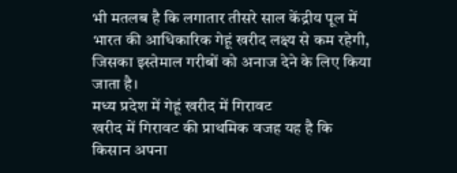भी मतलब है कि लगातार तीसरे साल केंद्रीय पूल में भारत की आधिकारिक गेहूं खरीद लक्ष्य से कम रहेगी, जिसका इस्तेमाल गरीबों को अनाज देने के लिए किया जाता है।
मध्य प्रदेश में गेहूं खरीद में गिरावट
खरीद में गिरावट की प्राथमिक वजह यह है कि किसान अपना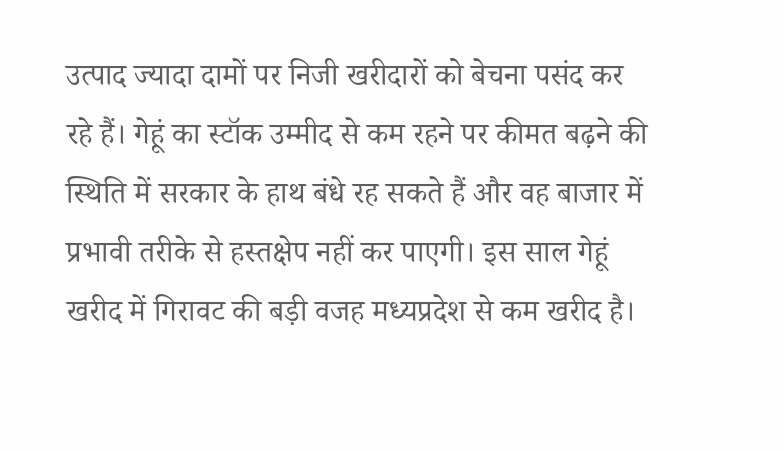उत्पाद ज्यादा दामों पर निजी खरीदारों को बेचना पसंद कर रहे हैं। गेहूं का स्टॉक उम्मीद से कम रहने पर कीमत बढ़ने की स्थिति में सरकार के हाथ बंधे रह सकते हैं और वह बाजार में प्रभावी तरीके से हस्तक्षेप नहीं कर पाएगी। इस साल गेहूं खरीद में गिरावट की बड़ी वजह मध्यप्रदेश से कम खरीद है।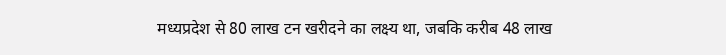मध्यप्रदेश से 80 लाख टन खरीदने का लक्ष्य था, जबकि करीब 48 लाख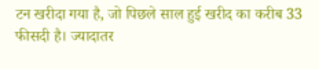टन खरीदा गया है, जो पिछले साल हुई खरीद का करीब 33 फीसदी है। ज्यादातर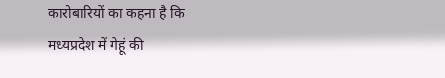कारोबारियों का कहना है कि मध्यप्रदेश में गेहूं की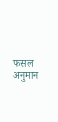फसल अनुमान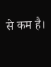से कम है।